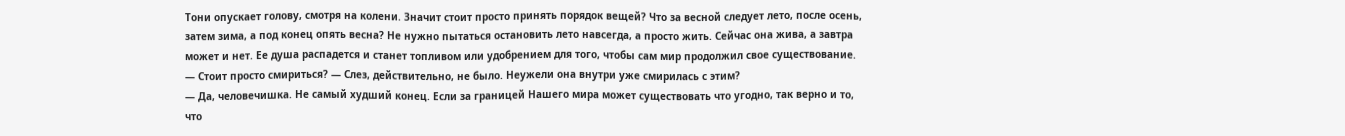Тони опускает голову, смотря на колени. Значит стоит просто принять порядок вещей? Что за весной следует лето, после осень, затем зима, а под конец опять весна? Не нужно пытаться остановить лето навсегда, а просто жить. Сейчас она жива, а завтра может и нет. Ее душа распадется и станет топливом или удобрением для того, чтобы сам мир продолжил свое существование.
— Стоит просто смириться? — Слез, действительно, не было. Неужели она внутри уже смирилась с этим?
— Да, человечишка. Не самый худший конец. Если за границей Нашего мира может существовать что угодно, так верно и то, что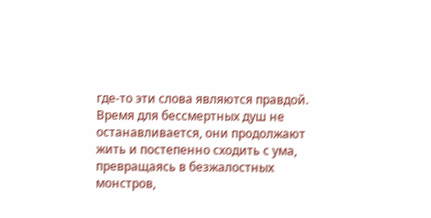где-то эти слова являются правдой. Время для бессмертных душ не останавливается, они продолжают жить и постепенно сходить с ума, превращаясь в безжалостных монстров,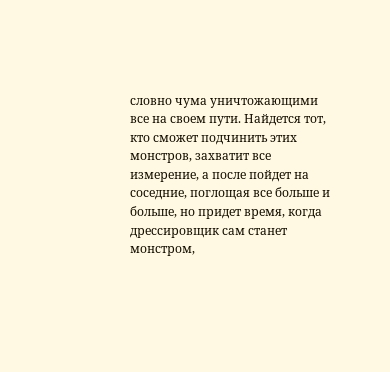словно чума уничтожающими все на своем пути. Найдется тот, кто сможет подчинить этих монстров, захватит все измерение, а после пойдет на соседние, поглощая все больше и больше, но придет время, когда дрессировщик сам станет монстром,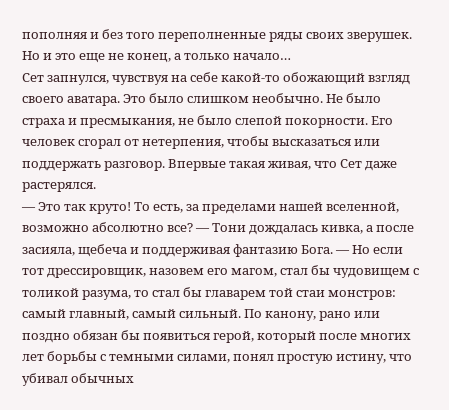пополняя и без того переполненные ряды своих зверушек. Но и это еще не конец, а только начало…
Сет запнулся, чувствуя на себе какой-то обожающий взгляд своего аватара. Это было слишком необычно. Не было страха и пресмыкания, не было слепой покорности. Его человек сгорал от нетерпения, чтобы высказаться или поддержать разговор. Впервые такая живая, что Сет даже растерялся.
— Это так круто! То есть, за пределами нашей вселенной, возможно абсолютно все? — Тони дождалась кивка, а после засияла, щебеча и поддерживая фантазию Бога. — Но если тот дрессировщик, назовем его магом, стал бы чудовищем с толикой разума, то стал бы главарем той стаи монстров: самый главный, самый сильный. По канону, рано или поздно обязан бы появиться герой, который после многих лет борьбы с темными силами, понял простую истину, что убивал обычных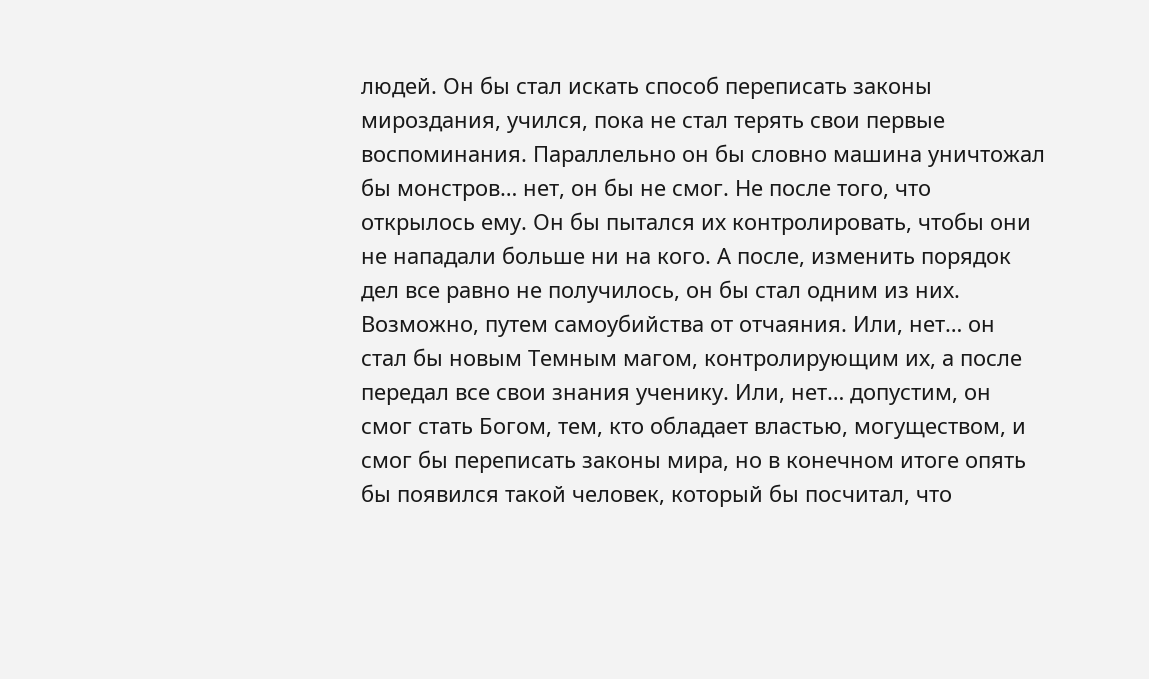людей. Он бы стал искать способ переписать законы мироздания, учился, пока не стал терять свои первые воспоминания. Параллельно он бы словно машина уничтожал бы монстров… нет, он бы не смог. Не после того, что открылось ему. Он бы пытался их контролировать, чтобы они не нападали больше ни на кого. А после, изменить порядок дел все равно не получилось, он бы стал одним из них. Возможно, путем самоубийства от отчаяния. Или, нет… он стал бы новым Темным магом, контролирующим их, а после передал все свои знания ученику. Или, нет… допустим, он смог стать Богом, тем, кто обладает властью, могуществом, и смог бы переписать законы мира, но в конечном итоге опять бы появился такой человек, который бы посчитал, что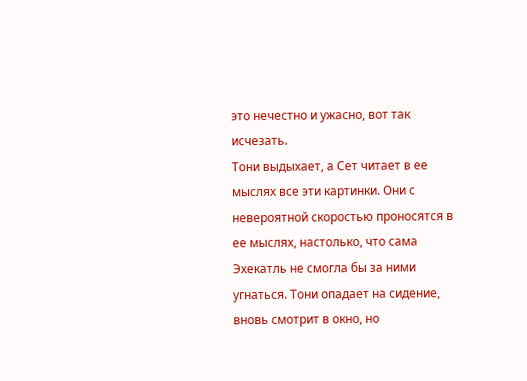это нечестно и ужасно, вот так исчезать.
Тони выдыхает, а Сет читает в ее мыслях все эти картинки. Они с невероятной скоростью проносятся в ее мыслях, настолько, что сама Эхекатль не смогла бы за ними угнаться. Тони опадает на сидение, вновь смотрит в окно, но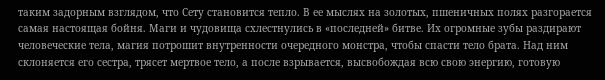таким задорным взглядом, что Сету становится тепло. В ее мыслях на золотых, пшеничных полях разгорается самая настоящая бойня. Маги и чудовища схлестнулись в «последней» битве. Их огромные зубы раздирают человеческие тела, магия потрошит внутренности очередного монстра, чтобы спасти тело брата. Над ним склоняется его сестра, трясет мертвое тело, а после взрывается, высвобождая всю свою энергию, готовую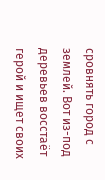сровнять город с землей. Вот из-под деревьев восстаёт герой и ищет своих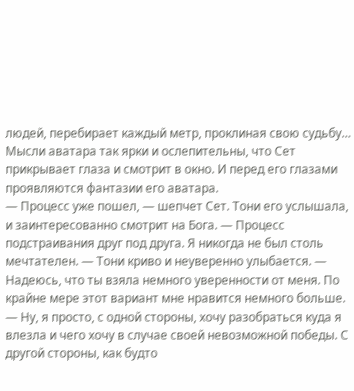людей, перебирает каждый метр, проклиная свою судьбу…
Мысли аватара так ярки и ослепительны, что Сет прикрывает глаза и смотрит в окно. И перед его глазами проявляются фантазии его аватара.
— Процесс уже пошел, — шепчет Сет. Тони его услышала, и заинтересованно смотрит на Бога. — Процесс подстраивания друг под друга. Я никогда не был столь мечтателен. — Тони криво и неуверенно улыбается. — Надеюсь, что ты взяла немного уверенности от меня. По крайне мере этот вариант мне нравится немного больше.
— Ну, я просто, с одной стороны, хочу разобраться куда я влезла и чего хочу в случае своей невозможной победы. С другой стороны, как будто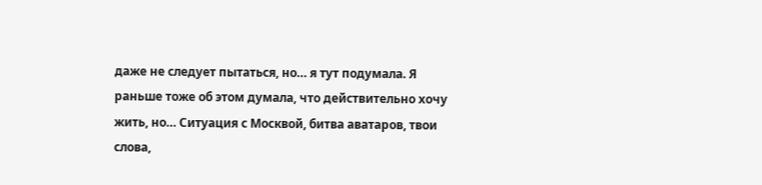даже не следует пытаться, но… я тут подумала. Я раньше тоже об этом думала, что действительно хочу жить, но… Ситуация с Москвой, битва аватаров, твои слова,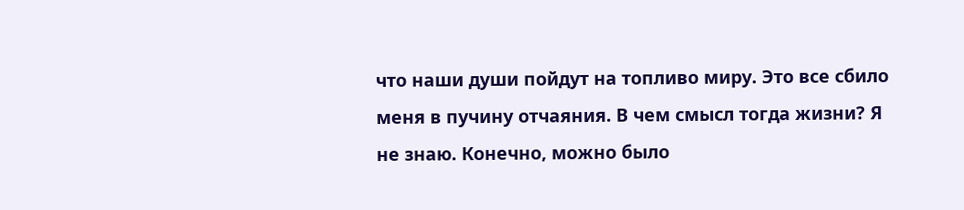что наши души пойдут на топливо миру. Это все сбило меня в пучину отчаяния. В чем смысл тогда жизни? Я не знаю. Конечно, можно было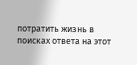потратить жизнь в поисках ответа на этот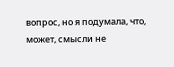вопрос, но я подумала, что, может, смысли не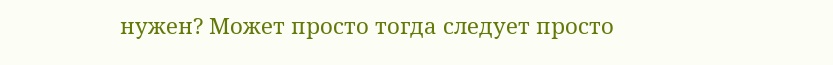нужен? Может просто тогда следует просто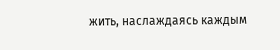жить, наслаждаясь каждым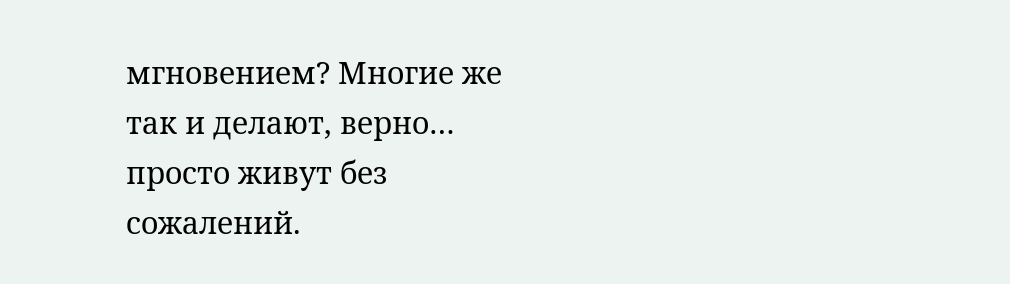мгновением? Многие же так и делают, верно… просто живут без сожалений.